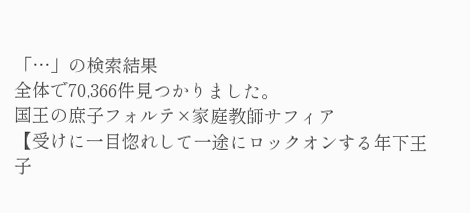「…」の検索結果
全体で70,366件見つかりました。
国王の庶子フォルテ×家庭教師サフィア
【受けに一目惚れして一途にロックオンする年下王子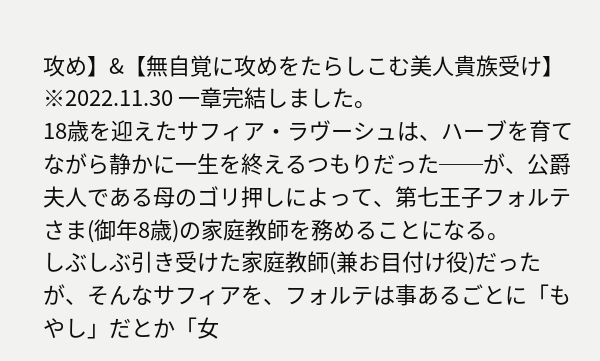攻め】&【無自覚に攻めをたらしこむ美人貴族受け】
※2022.11.30 一章完結しました。
18歳を迎えたサフィア・ラヴーシュは、ハーブを育てながら静かに一生を終えるつもりだった──が、公爵夫人である母のゴリ押しによって、第七王子フォルテさま(御年8歳)の家庭教師を務めることになる。
しぶしぶ引き受けた家庭教師(兼お目付け役)だったが、そんなサフィアを、フォルテは事あるごとに「もやし」だとか「女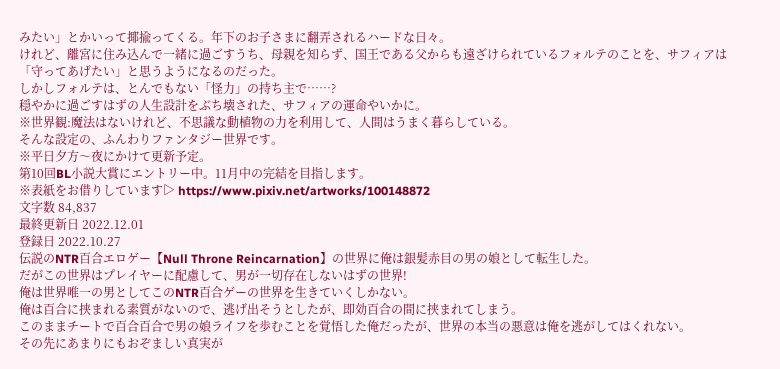みたい」とかいって揶揄ってくる。年下のお子さまに翻弄されるハードな日々。
けれど、離宮に住み込んで一緒に過ごすうち、母親を知らず、国王である父からも遠ざけられているフォルテのことを、サフィアは「守ってあげたい」と思うようになるのだった。
しかしフォルテは、とんでもない「怪力」の持ち主で……?
穏やかに過ごすはずの人生設計をぶち壊された、サフィアの運命やいかに。
※世界観:魔法はないけれど、不思議な動植物の力を利用して、人間はうまく暮らしている。
そんな設定の、ふんわりファンタジー世界です。
※平日夕方〜夜にかけて更新予定。
第10回BL小説大賞にエントリー中。11月中の完結を目指します。
※表紙をお借りしています▷ https://www.pixiv.net/artworks/100148872
文字数 84,837
最終更新日 2022.12.01
登録日 2022.10.27
伝説のNTR百合エロゲー【Null Throne Reincarnation】の世界に俺は銀髪赤目の男の娘として転生した。
だがこの世界はプレイヤーに配慮して、男が一切存在しないはずの世界!
俺は世界唯一の男としてこのNTR百合ゲーの世界を生きていくしかない。
俺は百合に挟まれる素質がないので、逃げ出そうとしたが、即効百合の間に挟まれてしまう。
このままチートで百合百合で男の娘ライフを歩むことを覚悟した俺だったが、世界の本当の悪意は俺を逃がしてはくれない。
その先にあまりにもおぞましい真実が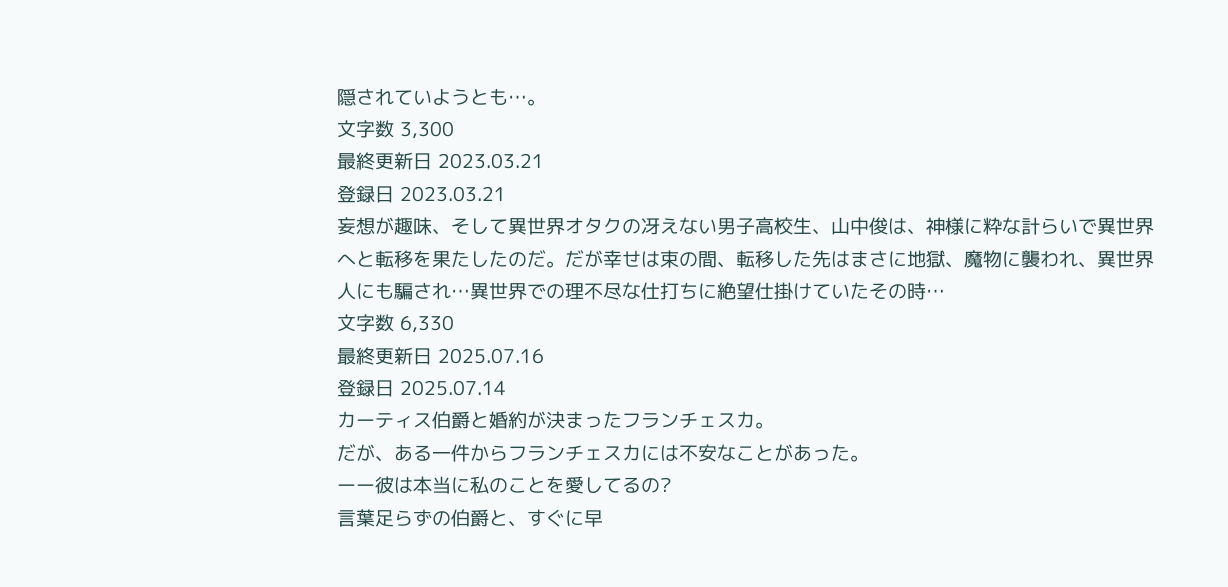隠されていようとも…。
文字数 3,300
最終更新日 2023.03.21
登録日 2023.03.21
妄想が趣味、そして異世界オタクの冴えない男子高校生、山中俊は、神様に粋な計らいで異世界へと転移を果たしたのだ。だが幸せは束の間、転移した先はまさに地獄、魔物に襲われ、異世界人にも騙され…異世界での理不尽な仕打ちに絶望仕掛けていたその時…
文字数 6,330
最終更新日 2025.07.16
登録日 2025.07.14
カーティス伯爵と婚約が決まったフランチェスカ。
だが、ある一件からフランチェスカには不安なことがあった。
ーー彼は本当に私のことを愛してるの?
言葉足らずの伯爵と、すぐに早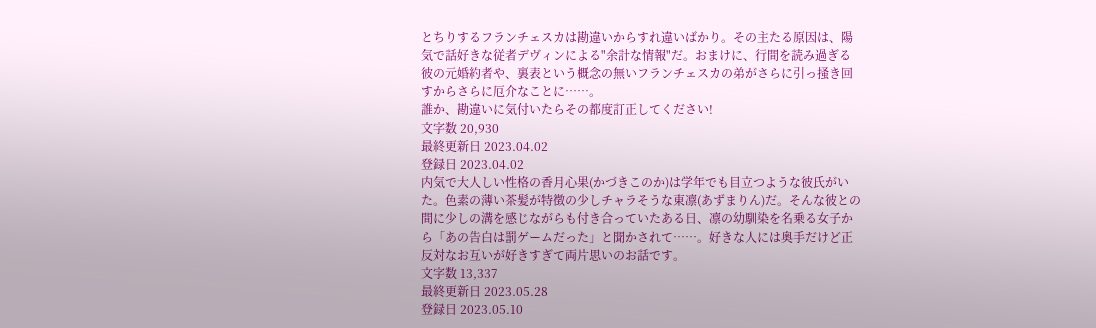とちりするフランチェスカは勘違いからすれ違いばかり。その主たる原因は、陽気で話好きな従者デヴィンによる"余計な情報"だ。おまけに、行間を読み過ぎる彼の元婚約者や、裏表という概念の無いフランチェスカの弟がさらに引っ掻き回すからさらに厄介なことに……。
誰か、勘違いに気付いたらその都度訂正してください!
文字数 20,930
最終更新日 2023.04.02
登録日 2023.04.02
内気で大人しい性格の香月心果(かづきこのか)は学年でも目立つような彼氏がいた。色素の薄い茶髪が特徴の少しチャラそうな東凛(あずまりん)だ。そんな彼との間に少しの溝を感じながらも付き合っていたある日、凛の幼馴染を名乗る女子から「あの告白は罰ゲームだった」と聞かされて……。好きな人には奥手だけど正反対なお互いが好きすぎて両片思いのお話です。
文字数 13,337
最終更新日 2023.05.28
登録日 2023.05.10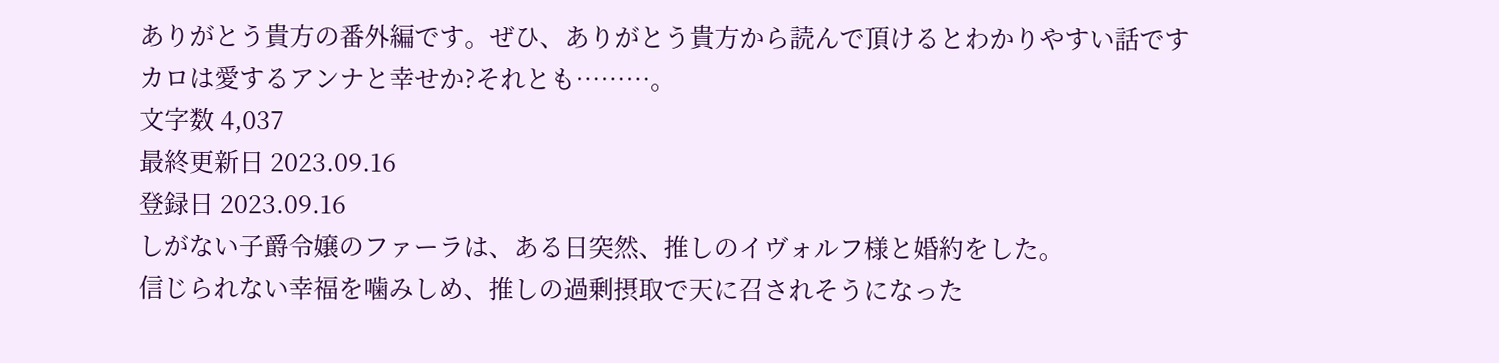ありがとう貴方の番外編です。ぜひ、ありがとう貴方から読んで頂けるとわかりやすい話です
カロは愛するアンナと幸せか?それとも………。
文字数 4,037
最終更新日 2023.09.16
登録日 2023.09.16
しがない子爵令嬢のファーラは、ある日突然、推しのイヴォルフ様と婚約をした。
信じられない幸福を噛みしめ、推しの過剰摂取で天に召されそうになった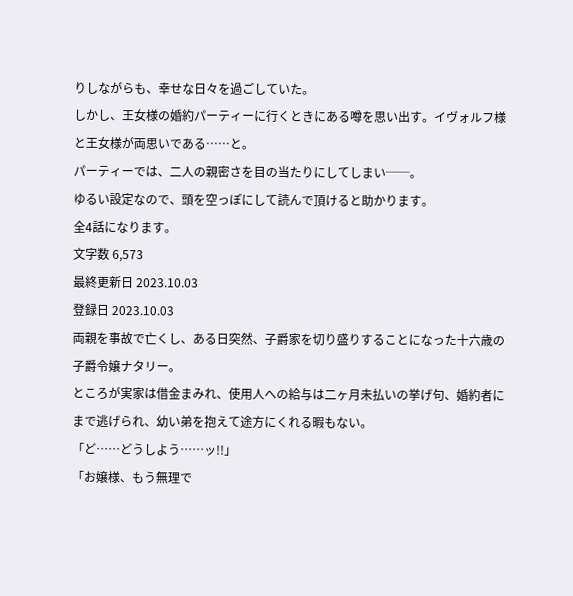りしながらも、幸せな日々を過ごしていた。
しかし、王女様の婚約パーティーに行くときにある噂を思い出す。イヴォルフ様と王女様が両思いである……と。
パーティーでは、二人の親密さを目の当たりにしてしまい──。
ゆるい設定なので、頭を空っぽにして読んで頂けると助かります。
全4話になります。
文字数 6,573
最終更新日 2023.10.03
登録日 2023.10.03
両親を事故で亡くし、ある日突然、子爵家を切り盛りすることになった十六歳の子爵令嬢ナタリー。
ところが実家は借金まみれ、使用人への給与は二ヶ月未払いの挙げ句、婚約者にまで逃げられ、幼い弟を抱えて途方にくれる暇もない。
「ど……どうしよう……ッ!!」
「お嬢様、もう無理で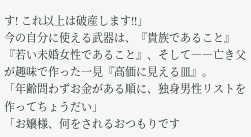す! これ以上は破産します!!」
今の自分に使える武器は、『貴族であること』『若い未婚女性であること』、そして――亡き父が趣味で作った一見『高価に見える皿』。
「年齢問わずお金がある順に、独身男性リストを作ってちょうだい」
「お嬢様、何をされるおつもりです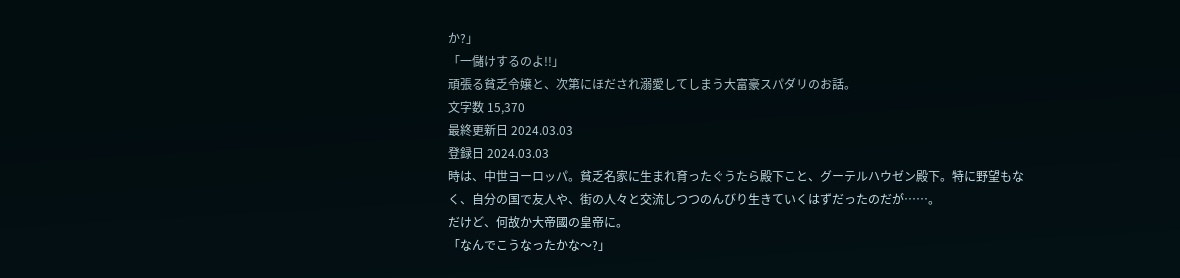か?」
「一儲けするのよ!!」
頑張る貧乏令嬢と、次第にほだされ溺愛してしまう大富豪スパダリのお話。
文字数 15,370
最終更新日 2024.03.03
登録日 2024.03.03
時は、中世ヨーロッパ。貧乏名家に生まれ育ったぐうたら殿下こと、グーテルハウゼン殿下。特に野望もなく、自分の国で友人や、街の人々と交流しつつのんびり生きていくはずだったのだが……。
だけど、何故か大帝國の皇帝に。
「なんでこうなったかな〜?」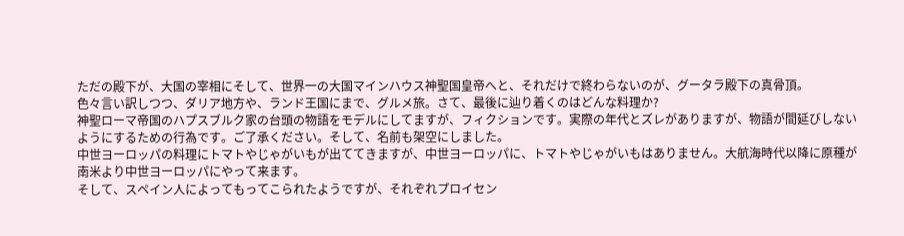ただの殿下が、大国の宰相にそして、世界一の大国マインハウス神聖国皇帝へと、それだけで終わらないのが、グータラ殿下の真骨頂。
色々言い訳しつつ、ダリア地方や、ランド王国にまで、グルメ旅。さて、最後に辿り着くのはどんな料理か?
神聖ローマ帝国のハプスブルク家の台頭の物語をモデルにしてますが、フィクションです。実際の年代とズレがありますが、物語が間延びしないようにするための行為です。ご了承ください。そして、名前も架空にしました。
中世ヨーロッパの料理にトマトやじゃがいもが出ててきますが、中世ヨーロッパに、トマトやじゃがいもはありません。大航海時代以降に原種が南米より中世ヨーロッパにやって来ます。
そして、スペイン人によってもってこられたようですが、それぞれプロイセン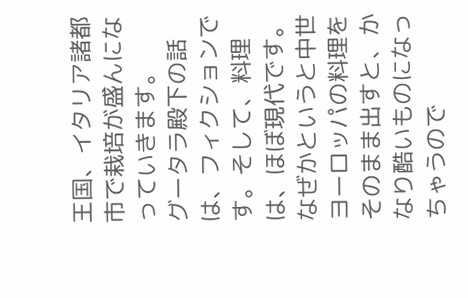王国、イタリア諸都市で栽培が盛んになっていきます。
グータラ殿下の話は、フィクションです。そして、料理は、ほぼ現代です。なぜかというと中世ヨーロッパの料理をそのまま出すと、かなり酷いものになっちゃうので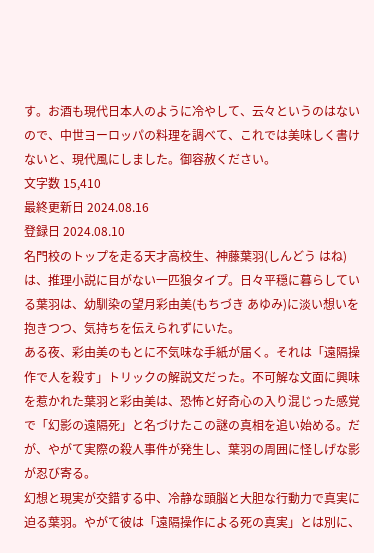す。お酒も現代日本人のように冷やして、云々というのはないので、中世ヨーロッパの料理を調べて、これでは美味しく書けないと、現代風にしました。御容赦ください。
文字数 15,410
最終更新日 2024.08.16
登録日 2024.08.10
名門校のトップを走る天才高校生、神藤葉羽(しんどう はね)は、推理小説に目がない一匹狼タイプ。日々平穏に暮らしている葉羽は、幼馴染の望月彩由美(もちづき あゆみ)に淡い想いを抱きつつ、気持ちを伝えられずにいた。
ある夜、彩由美のもとに不気味な手紙が届く。それは「遠隔操作で人を殺す」トリックの解説文だった。不可解な文面に興味を惹かれた葉羽と彩由美は、恐怖と好奇心の入り混じった感覚で「幻影の遠隔死」と名づけたこの謎の真相を追い始める。だが、やがて実際の殺人事件が発生し、葉羽の周囲に怪しげな影が忍び寄る。
幻想と現実が交錯する中、冷静な頭脳と大胆な行動力で真実に迫る葉羽。やがて彼は「遠隔操作による死の真実」とは別に、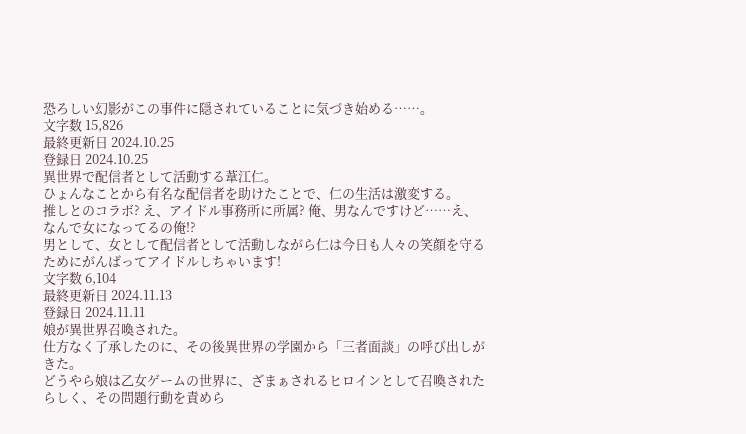恐ろしい幻影がこの事件に隠されていることに気づき始める……。
文字数 15,826
最終更新日 2024.10.25
登録日 2024.10.25
異世界で配信者として活動する葦江仁。
ひょんなことから有名な配信者を助けたことで、仁の生活は激変する。
推しとのコラボ? え、アイドル事務所に所属? 俺、男なんですけど……え、なんで女になってるの俺!?
男として、女として配信者として活動しながら仁は今日も人々の笑顔を守るためにがんばってアイドルしちゃいます!
文字数 6,104
最終更新日 2024.11.13
登録日 2024.11.11
娘が異世界召喚された。
仕方なく了承したのに、その後異世界の学園から「三者面談」の呼び出しがきた。
どうやら娘は乙女ゲームの世界に、ざまぁされるヒロインとして召喚されたらしく、その問題行動を責めら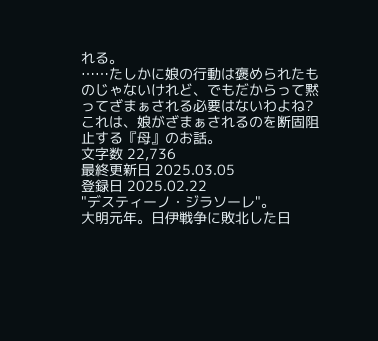れる。
……たしかに娘の行動は褒められたものじゃないけれど、でもだからって黙ってざまぁされる必要はないわよね?
これは、娘がざまぁされるのを断固阻止する『母』のお話。
文字数 22,736
最終更新日 2025.03.05
登録日 2025.02.22
"デスティーノ・ジラソーレ"。
大明元年。日伊戦争に敗北した日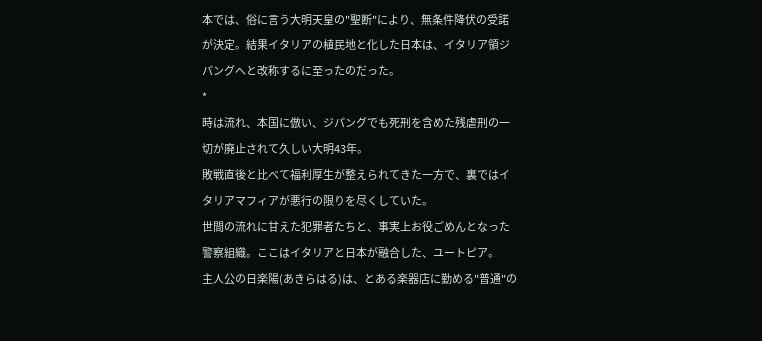本では、俗に言う大明天皇の"聖断"により、無条件降伏の受諾が決定。結果イタリアの植民地と化した日本は、イタリア領ジパングへと改称するに至ったのだった。
*
時は流れ、本国に倣い、ジパングでも死刑を含めた残虐刑の一切が廃止されて久しい大明43年。
敗戦直後と比べて福利厚生が整えられてきた一方で、裏ではイタリアマフィアが悪行の限りを尽くしていた。
世間の流れに甘えた犯罪者たちと、事実上お役ごめんとなった警察組織。ここはイタリアと日本が融合した、ユートピア。
主人公の日楽陽(あきらはる)は、とある楽器店に勤める"普通"の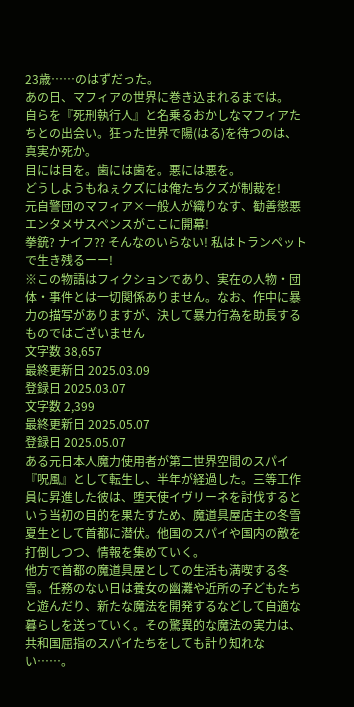23歳……のはずだった。
あの日、マフィアの世界に巻き込まれるまでは。
自らを『死刑執行人』と名乗るおかしなマフィアたちとの出会い。狂った世界で陽(はる)を待つのは、真実か死か。
目には目を。歯には歯を。悪には悪を。
どうしようもねぇクズには俺たちクズが制裁を!
元自警団のマフィア×一般人が織りなす、勧善懲悪エンタメサスペンスがここに開幕!
拳銃? ナイフ⁇ そんなのいらない! 私はトランペットで生き残るーー!
※この物語はフィクションであり、実在の人物・団体・事件とは一切関係ありません。なお、作中に暴力の描写がありますが、決して暴力行為を助長するものではございません
文字数 38,657
最終更新日 2025.03.09
登録日 2025.03.07
文字数 2,399
最終更新日 2025.05.07
登録日 2025.05.07
ある元日本人魔力使用者が第二世界空間のスパイ『呪風』として転生し、半年が経過した。三等工作員に昇進した彼は、堕天使イヴリーネを討伐するという当初の目的を果たすため、魔道具屋店主の冬雪夏生として首都に潜伏。他国のスパイや国内の敵を打倒しつつ、情報を集めていく。
他方で首都の魔道具屋としての生活も満喫する冬雪。任務のない日は養女の幽灘や近所の子どもたちと遊んだり、新たな魔法を開発するなどして自適な暮らしを送っていく。その驚異的な魔法の実力は、共和国屈指のスパイたちをしても計り知れない……。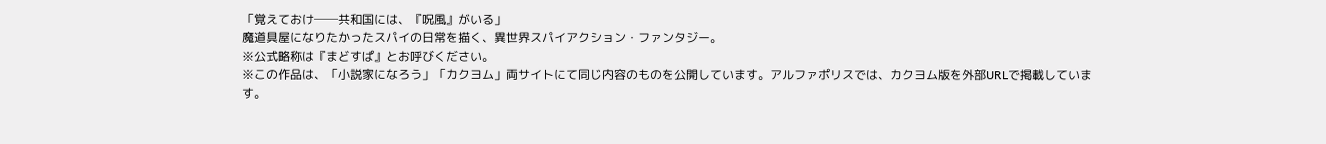「覚えておけ──共和国には、『呪風』がいる」
魔道具屋になりたかったスパイの日常を描く、異世界スパイアクション・ファンタジー。
※公式略称は『まどすぱ』とお呼びください。
※この作品は、「小説家になろう」「カクヨム」両サイトにて同じ内容のものを公開しています。アルファポリスでは、カクヨム版を外部URLで掲載しています。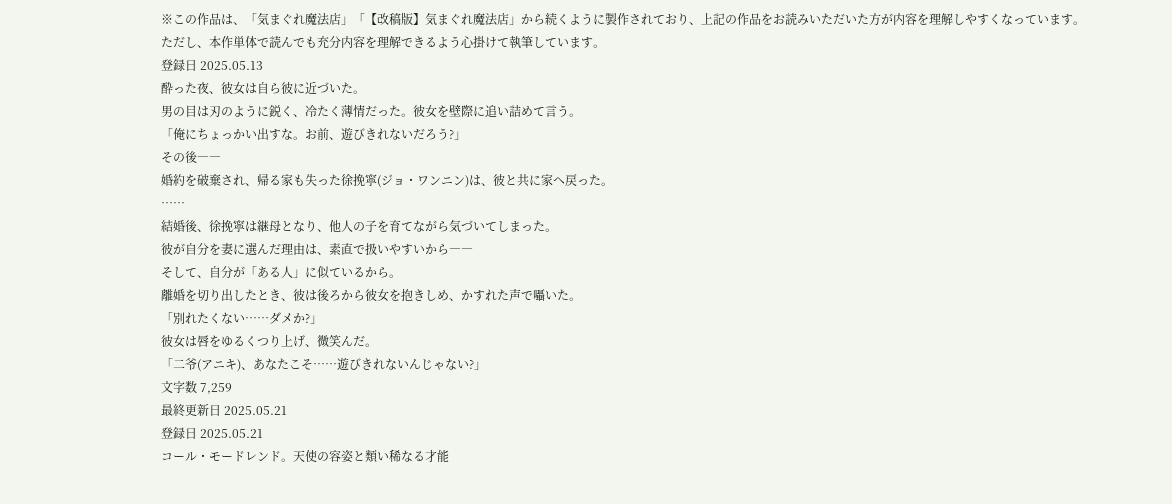※この作品は、「気まぐれ魔法店」「【改稿版】気まぐれ魔法店」から続くように製作されており、上記の作品をお読みいただいた方が内容を理解しやすくなっています。ただし、本作単体で読んでも充分内容を理解できるよう心掛けて執筆しています。
登録日 2025.05.13
酔った夜、彼女は自ら彼に近づいた。
男の目は刃のように鋭く、冷たく薄情だった。彼女を壁際に追い詰めて言う。
「俺にちょっかい出すな。お前、遊びきれないだろう?」
その後――
婚約を破棄され、帰る家も失った徐挽寧(ジョ・ワンニン)は、彼と共に家へ戻った。
……
結婚後、徐挽寧は継母となり、他人の子を育てながら気づいてしまった。
彼が自分を妻に選んだ理由は、素直で扱いやすいから――
そして、自分が「ある人」に似ているから。
離婚を切り出したとき、彼は後ろから彼女を抱きしめ、かすれた声で囁いた。
「別れたくない……ダメか?」
彼女は唇をゆるくつり上げ、微笑んだ。
「二爷(アニキ)、あなたこそ……遊びきれないんじゃない?」
文字数 7,259
最終更新日 2025.05.21
登録日 2025.05.21
コール・モードレンド。天使の容姿と類い稀なる才能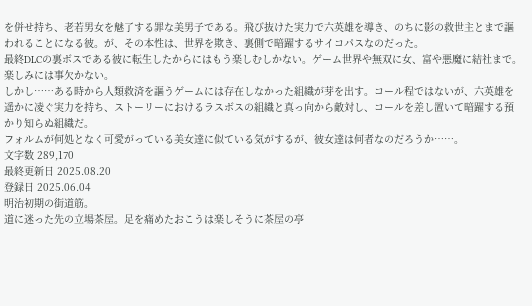を併せ持ち、老若男女を魅了する罪な美男子である。飛び抜けた実力で六英雄を導き、のちに影の救世主とまで謳われることになる彼。が、その本性は、世界を欺き、裏側で暗躍するサイコパスなのだった。
最終DLCの裏ボスである彼に転生したからにはもう楽しむしかない。ゲーム世界や無双に女、富や悪魔に結社まで。楽しみには事欠かない。
しかし……ある時から人類救済を謳うゲームには存在しなかった組織が芽を出す。コール程ではないが、六英雄を遥かに凌ぐ実力を持ち、ストーリーにおけるラスボスの組織と真っ向から敵対し、コールを差し置いて暗躍する預かり知らぬ組織だ。
フォルムが何処となく可愛がっている美女達に似ている気がするが、彼女達は何者なのだろうか……。
文字数 289,170
最終更新日 2025.08.20
登録日 2025.06.04
明治初期の街道筋。
道に迷った先の立場茶屋。足を痛めたおこうは楽しそうに茶屋の亭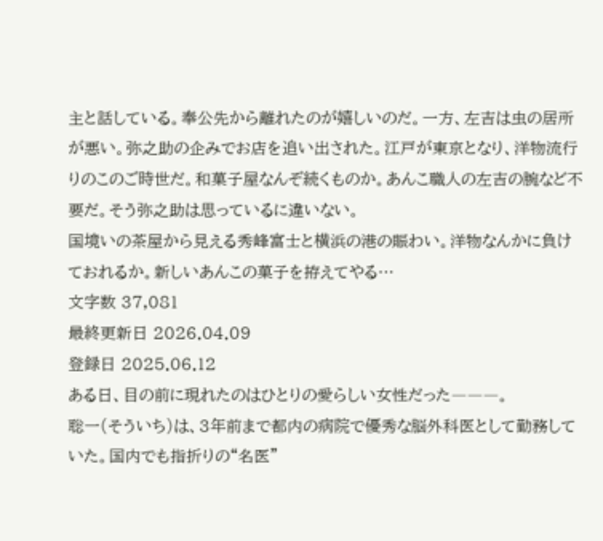主と話している。奉公先から離れたのが嬉しいのだ。一方、左吉は虫の居所が悪い。弥之助の企みでお店を追い出された。江戸が東京となり、洋物流行りのこのご時世だ。和菓子屋なんぞ続くものか。あんこ職人の左吉の腕など不要だ。そう弥之助は思っているに違いない。
国境いの茶屋から見える秀峰富士と横浜の港の賑わい。洋物なんかに負けておれるか。新しいあんこの菓子を拵えてやる…
文字数 37,081
最終更新日 2026.04.09
登録日 2025.06.12
ある日、目の前に現れたのはひとりの愛らしい女性だった―――。
聡一(そういち)は、3年前まで都内の病院で優秀な脳外科医として勤務していた。国内でも指折りの“名医”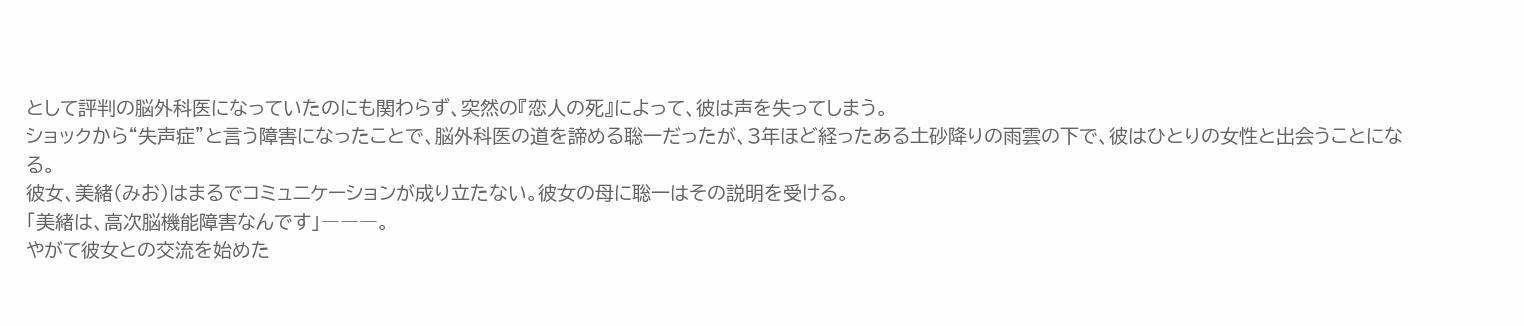として評判の脳外科医になっていたのにも関わらず、突然の『恋人の死』によって、彼は声を失ってしまう。
ショックから“失声症”と言う障害になったことで、脳外科医の道を諦める聡一だったが、3年ほど経ったある土砂降りの雨雲の下で、彼はひとりの女性と出会うことになる。
彼女、美緒(みお)はまるでコミュニケーションが成り立たない。彼女の母に聡一はその説明を受ける。
「美緒は、高次脳機能障害なんです」―――。
やがて彼女との交流を始めた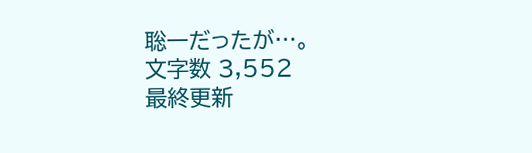聡一だったが…。
文字数 3,552
最終更新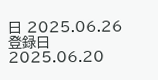日 2025.06.26
登録日 2025.06.20